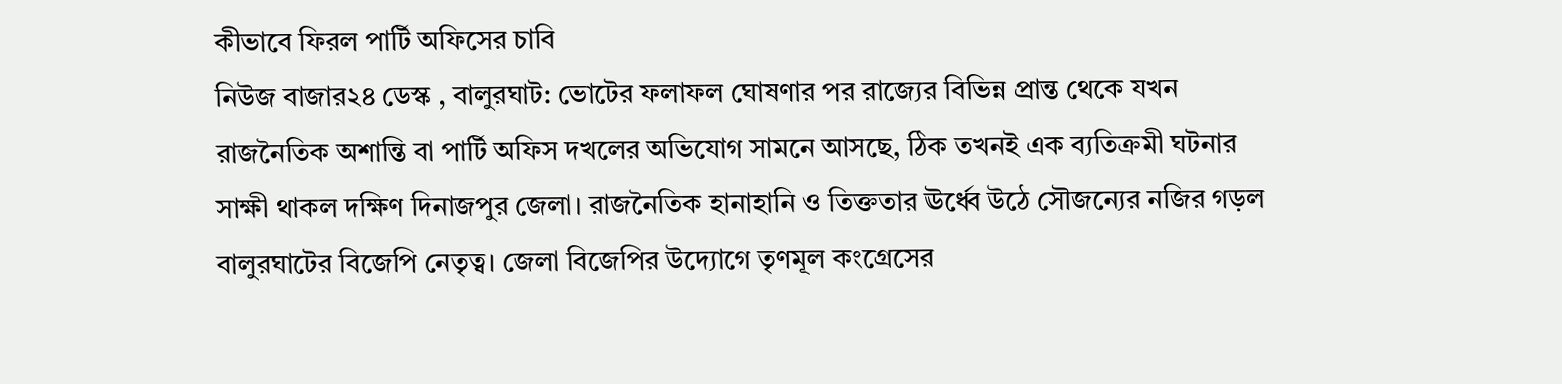কীভাবে ফিরল পার্টি অফিসের চাবি
নিউজ বাজার২৪ ডেস্ক , বালুরঘাট: ভোটের ফলাফল ঘোষণার পর রাজ্যের বিভিন্ন প্রান্ত থেকে যখন রাজনৈতিক অশান্তি বা পার্টি অফিস দখলের অভিযোগ সামনে আসছে, ঠিক তখনই এক ব্যতিক্রমী ঘটনার সাক্ষী থাকল দক্ষিণ দিনাজপুর জেলা। রাজনৈতিক হানাহানি ও তিক্ততার ঊর্ধ্বে উঠে সৌজন্যের নজির গড়ল বালুরঘাটের বিজেপি নেতৃত্ব। জেলা বিজেপির উদ্যোগে তৃণমূল কংগ্রেসের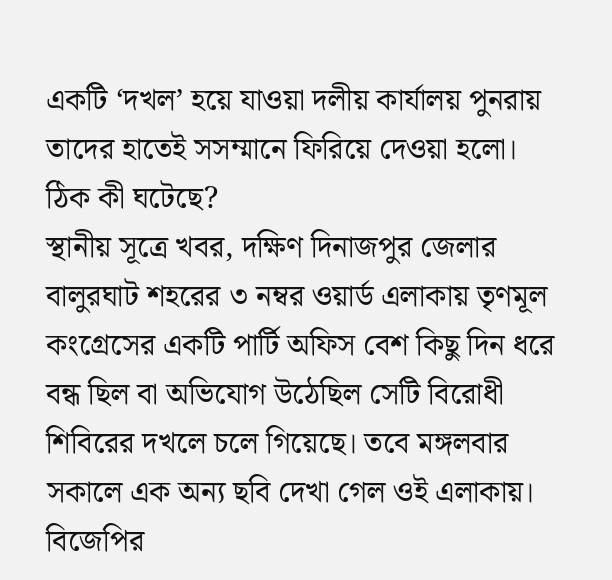একটি ‘দখল’ হয়ে যাওয়া দলীয় কার্যালয় পুনরায় তাদের হাতেই সসম্মানে ফিরিয়ে দেওয়া হলো।
ঠিক কী ঘটেছে?
স্থানীয় সূত্রে খবর, দক্ষিণ দিনাজপুর জেলার বালুরঘাট শহরের ৩ নম্বর ওয়ার্ড এলাকায় তৃণমূল কংগ্রেসের একটি পার্টি অফিস বেশ কিছু দিন ধরে বন্ধ ছিল বা অভিযোগ উঠেছিল সেটি বিরোধী শিবিরের দখলে চলে গিয়েছে। তবে মঙ্গলবার সকালে এক অন্য ছবি দেখা গেল ওই এলাকায়। বিজেপির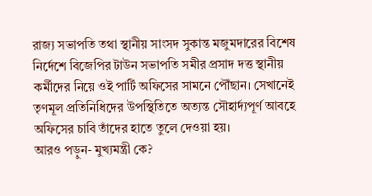রাজ্য সভাপতি তথা স্থানীয় সাংসদ সুকান্ত মজুমদারের বিশেষ নির্দেশে বিজেপির টাউন সভাপতি সমীর প্রসাদ দত্ত স্থানীয় কর্মীদের নিয়ে ওই পার্টি অফিসের সামনে পৌঁছান। সেখানেই তৃণমূল প্রতিনিধিদের উপস্থিতিতে অত্যন্ত সৌহার্দ্যপূর্ণ আবহে অফিসের চাবি তাঁদের হাতে তুলে দেওয়া হয়।
আরও পড়ুন- মুখ্যমন্ত্রী কে?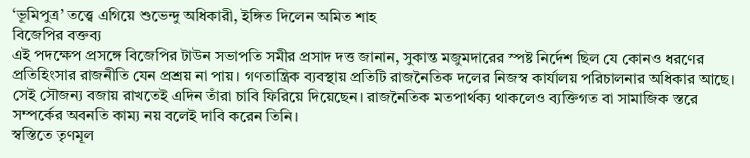‘ভূমিপুত্র’ তত্ত্বে এগিয়ে শুভেন্দু অধিকারী, ইঙ্গিত দিলেন অমিত শাহ
বিজেপির বক্তব্য
এই পদক্ষেপ প্রসঙ্গে বিজেপির টাউন সভাপতি সমীর প্রসাদ দত্ত জানান, সুকান্ত মজুমদারের স্পষ্ট নির্দেশ ছিল যে কোনও ধরণের প্রতিহিংসার রাজনীতি যেন প্রশ্রয় না পায়। গণতান্ত্রিক ব্যবস্থায় প্রতিটি রাজনৈতিক দলের নিজস্ব কার্যালয় পরিচালনার অধিকার আছে। সেই সৌজন্য বজায় রাখতেই এদিন তাঁরা চাবি ফিরিয়ে দিয়েছেন। রাজনৈতিক মতপার্থক্য থাকলেও ব্যক্তিগত বা সামাজিক স্তরে সম্পর্কের অবনতি কাম্য নয় বলেই দাবি করেন তিনি।
স্বস্তিতে তৃণমূল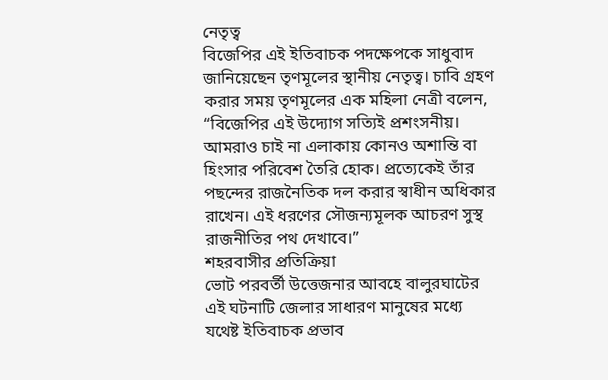নেতৃত্ব
বিজেপির এই ইতিবাচক পদক্ষেপকে সাধুবাদ জানিয়েছেন তৃণমূলের স্থানীয় নেতৃত্ব। চাবি গ্রহণ করার সময় তৃণমূলের এক মহিলা নেত্রী বলেন, “বিজেপির এই উদ্যোগ সত্যিই প্রশংসনীয়। আমরাও চাই না এলাকায় কোনও অশান্তি বা হিংসার পরিবেশ তৈরি হোক। প্রত্যেকেই তাঁর পছন্দের রাজনৈতিক দল করার স্বাধীন অধিকার রাখেন। এই ধরণের সৌজন্যমূলক আচরণ সুস্থ রাজনীতির পথ দেখাবে।”
শহরবাসীর প্রতিক্রিয়া
ভোট পরবর্তী উত্তেজনার আবহে বালুরঘাটের এই ঘটনাটি জেলার সাধারণ মানুষের মধ্যে যথেষ্ট ইতিবাচক প্রভাব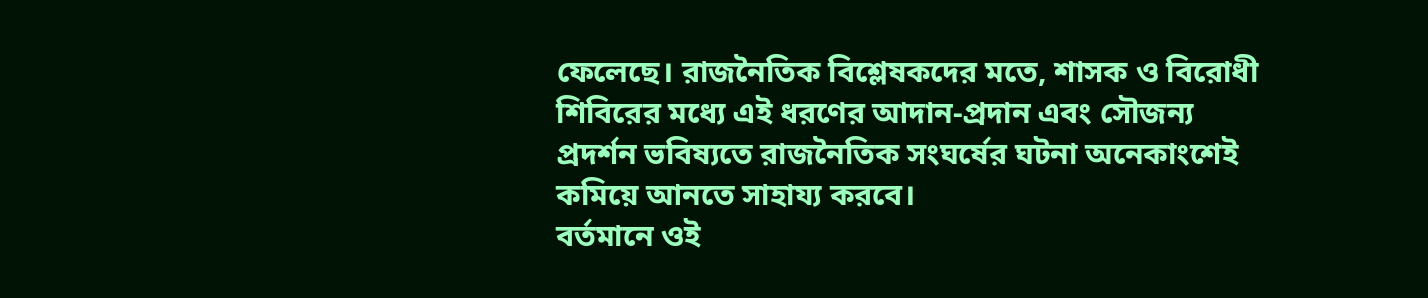ফেলেছে। রাজনৈতিক বিশ্লেষকদের মতে, শাসক ও বিরোধী শিবিরের মধ্যে এই ধরণের আদান-প্রদান এবং সৌজন্য প্রদর্শন ভবিষ্যতে রাজনৈতিক সংঘর্ষের ঘটনা অনেকাংশেই কমিয়ে আনতে সাহায্য করবে।
বর্তমানে ওই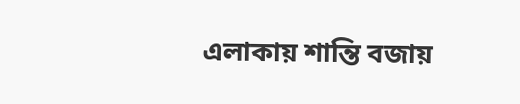এলাকায় শান্তি বজায়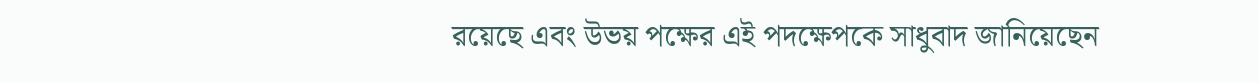রয়েছে এবং উভয় পক্ষের এই পদক্ষেপকে সাধুবাদ জানিয়েছেন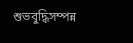শুভবুদ্ধিসম্পন্ন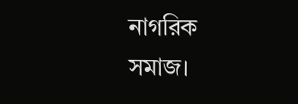নাগরিক সমাজ।